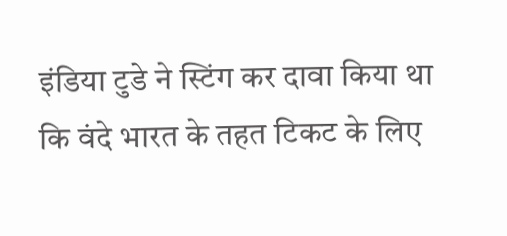इंडिया टुडे ने स्टिंग कर दावा किया था कि वंदे भारत के तहत टिकट के लिए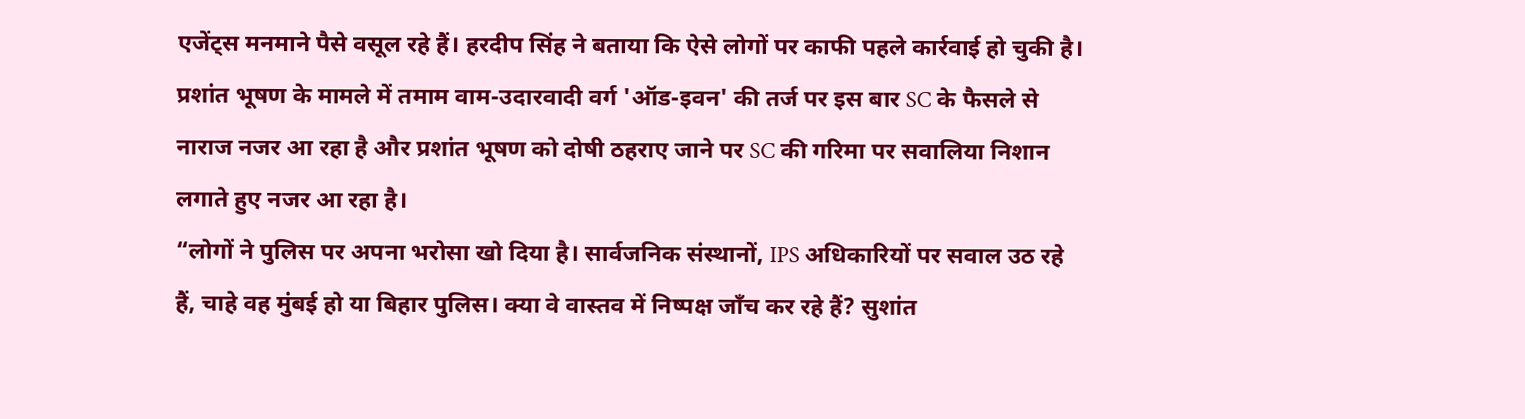एजेंट्स मनमाने पैसे वसूल रहे हैं। हरदीप सिंह ने बताया कि ऐसे लोगों पर काफी पहले कार्रवाई हो चुकी है।
प्रशांत भूषण के मामले में तमाम वाम-उदारवादी वर्ग 'ऑड-इवन' की तर्ज पर इस बार SC के फैसले से नाराज नजर आ रहा है और प्रशांत भूषण को दोषी ठहराए जाने पर SC की गरिमा पर सवालिया निशान लगाते हुए नजर आ रहा है।
“लोगों ने पुलिस पर अपना भरोसा खो दिया है। सार्वजनिक संस्थानों, IPS अधिकारियों पर सवाल उठ रहे हैं, चाहे वह मुंबई हो या बिहार पुलिस। क्या वे वास्तव में निष्पक्ष जाँच कर रहे हैं? सुशांत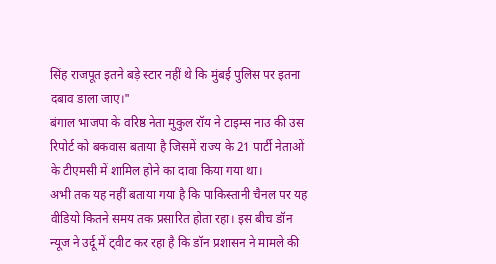सिंह राजपूत इतने बड़े स्टार नहीं थे कि मुंबई पुलिस पर इतना दबाव डाला जाए।"
बंगाल भाजपा के वरिष्ठ नेता मुकुल रॉय ने टाइम्स नाउ की उस रिपोर्ट को बकवास बताया है जिसमें राज्य के 21 पार्टी नेताओं के टीएमसी में शामिल होने का दावा किया गया था।
अभी तक यह नहीं बताया गया है कि पाकिस्तानी चैनल पर यह वीडियो कितने समय तक प्रसारित होता रहा। इस बीच डॉन न्यूज ने उर्दू में ट्वीट कर रहा है कि डॉन प्रशासन ने मामले की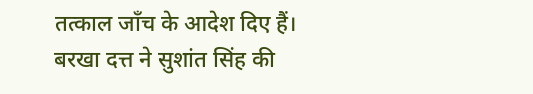तत्काल जाँच के आदेश दिए हैं।
बरखा दत्त ने सुशांत सिंह की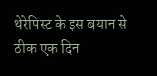थेरेपिस्ट के इस बयान से ठीक एक दिन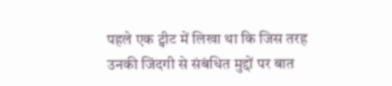पहले एक ट्वीट में लिखा था कि जिस तरह उनकी जिंदगी से संबंधित मुद्दों पर बात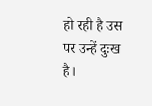हो रही है उस पर उन्हें दुःख है।